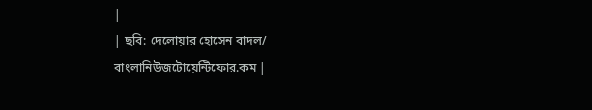|
| ছবি: দেলোয়ার হোসেন বাদল/ বাংলানিউজটোয়েন্টিফোর.কম |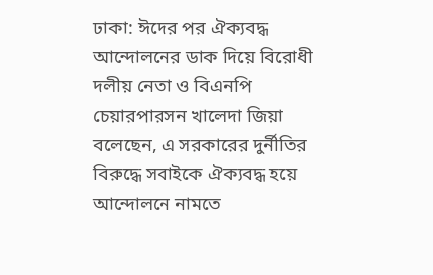ঢাকা: ঈদের পর ঐক্যবদ্ধ আন্দোলনের ডাক দিয়ে বিরোধী দলীয় নেতা ও বিএনপি চেয়ারপারসন খালেদা জিয়া বলেছেন, এ সরকারের দুর্নীতির বিরুদ্ধে সবাইকে ঐক্যবদ্ধ হয়ে আন্দোলনে নামতে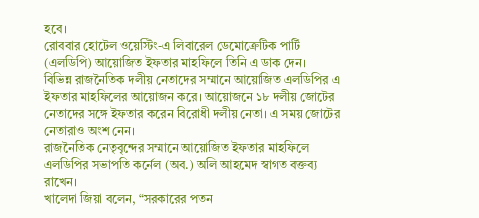হবে।
রোববার হোটেল ওয়েস্টিং-এ লিবারেল ডেমোক্রেটিক পার্টি (এলডিপি) আয়োজিত ইফতার মাহফিলে তিনি এ ডাক দেন।
বিভিন্ন রাজনৈতিক দলীয় নেতাদের সম্মানে আয়োজিত এলডিপির এ ইফতার মাহফিলের আয়োজন করে। আয়োজনে ১৮ দলীয় জোটের নেতাদের সঙ্গে ইফতার করেন বিরোধী দলীয় নেতা। এ সময় জোটের নেতারাও অংশ নেন।
রাজনৈতিক নেতৃবৃন্দের সম্মানে আয়োজিত ইফতার মাহফিলে এলডিপির সভাপতি কর্নেল (অব.) অলি আহমেদ স্বাগত বক্তব্য রাখেন।
খালেদা জিয়া বলেন, “সরকারের পতন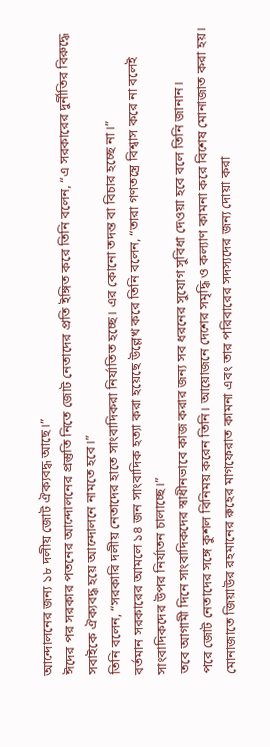আন্দোলনের জন্য ১৮ দলীয় জোট ঐক্যবদ্ধ আছে।”
ঈদের পর সরকার পতনের আন্দোলনের প্রস্তুতি নিতে জোট নেতাদের প্রতি ইঙ্গিত করে তিনি বলেন, “এ সরকারের দুর্নীতির বিরুদ্ধে সবাইকে ঐক্যবদ্ধ হয়ে আন্দোলনে নামতে হবে।”
তিনি বলেন, “সরকারি দলীয় নেতাদের হাতে সাংবাদিকরা নির্যাতিত হচ্ছে। এর কোনো তদন্ত বা বিচার হচ্ছে না।”
বর্তমান সরকারের আমলে ১৪ জন সাংবাদিক হত্যা করা হয়েছে উল্লেখ করে তিনি বলেন, “তারা গণতন্ত্রে বিশ্বাস করে না বলেই সাংবাদিকদের উপর নির্যাতন চালাচ্ছে।”
তবে আগামী দিনে সাংবাদিকদের স্বাধীনভাবে কাজ করার জন্য সব ধরনের সুযোগ সুবিধা দেওয়া হবে বলে তিনি জানান।
পরে জোট নেতাদের সঙ্গে কুশল বিনিময় করেন তিনি। আয়োজনে দেশের সমৃদ্ধি ও কল্যাণ কামনা করে বিশেষ মোনাজাত করা হয়। মোনাজাতে জিয়াউর রহমানের রুহের মাগফেরাত কামনা এবং তার পরিবারের সদস্যদের জন্য দোয়া করা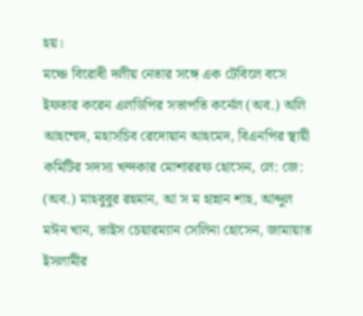হয়।
মঞ্চে বিরোধী দলীয় নেতার সঙ্গে এক টেবিলে বসে ইফতার করেন এলডিপির সভাপতি কর্নেল (অব.) অলি আহম্মেদ, মহাসচিব রেদোয়ান আহমেদ, বিএনপির স্থায়ী কমিটির সদস্য খন্দকার মোশাররফ হোসেন, লে: জে: (অব.) মাহবুবুর রহমান, আ স ম হান্নান শাহ, আব্দুল মঈন খান, ভাইস চেয়ারম্যান সেলিনা হোসেন, জামায়াত ইসলামীর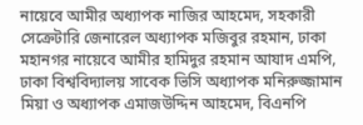নায়েবে আমীর অধ্যাপক নাজির আহমেদ, সহকারী সেক্রেটারি জেনারেল অধ্যাপক মজিবুর রহমান, ঢাকা মহানগর নায়েবে আমীর হামিদুর রহমান আযাদ এমপি, ঢাকা বিশ্ববিদ্যালয় সাবেক ভিসি অধ্যাপক মনিরুজ্জামান মিয়া ও অধ্যাপক এমাজউদ্দিন আহমেদ, বিএনপি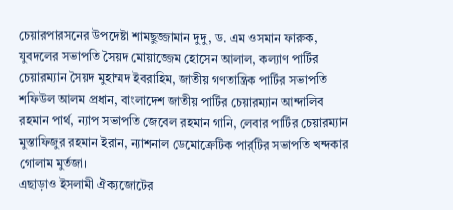চেয়ারপারসনের উপদেষ্টা শামছুজ্জামান দুদু, ড. এম ওসমান ফারুক, যুবদলের সভাপতি সৈয়দ মোয়াজ্জেম হোসেন আলাল, কল্যাণ পার্টির চেয়ারম্যান সৈয়দ মুহাম্মদ ইবরাহিম, জাতীয় গণতান্ত্রিক পার্টির সভাপতি শফিউল আলম প্রধান, বাংলাদেশ জাতীয় পার্টির চেয়ারম্যান আন্দালিব রহমান পার্থ, ন্যাপ সভাপতি জেবেল রহমান গানি, লেবার পার্টির চেয়ারম্যান মুস্তাফিজুর রহমান ইরান, ন্যাশনাল ডেমোক্রেটিক পার্র্টির সভাপতি খন্দকার গোলাম মুর্তজা।
এছাড়াও ইসলামী ঐক্যজোটের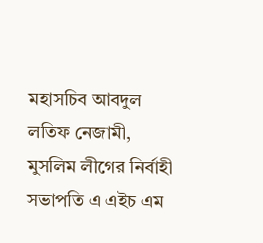মহাসচিব আবদুল লতিফ নেজামী, মুসলিম লীগের নির্বাহী সভাপতি এ এইচ এম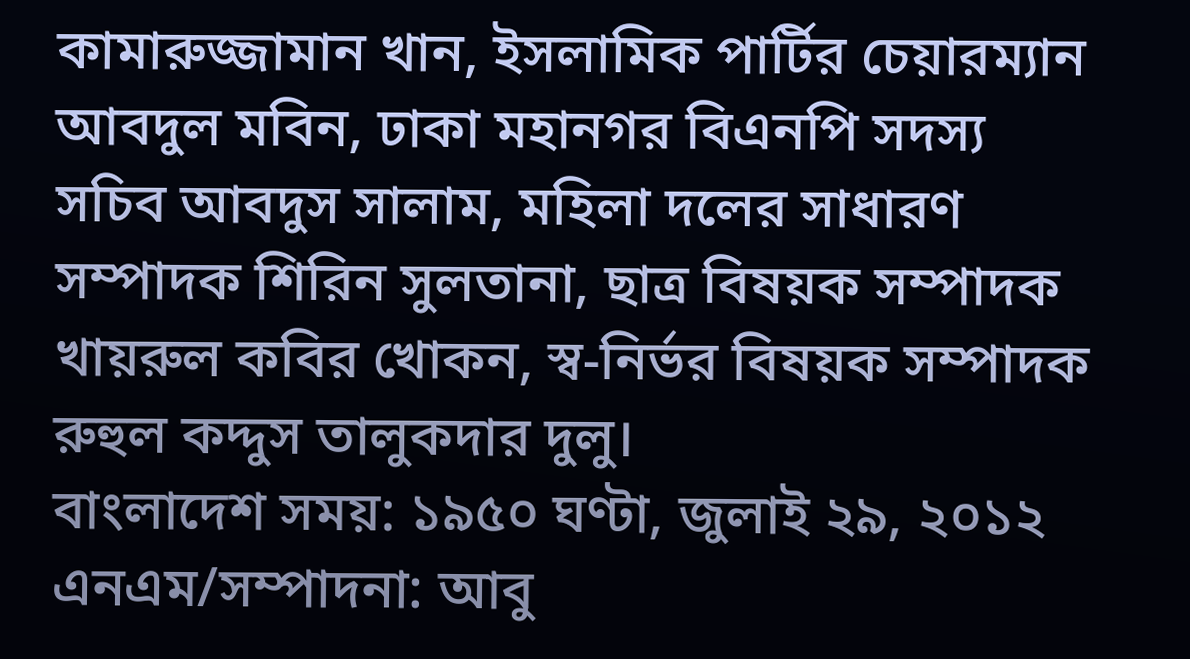কামারুজ্জামান খান, ইসলামিক পার্টির চেয়ারম্যান আবদুল মবিন, ঢাকা মহানগর বিএনপি সদস্য সচিব আবদুস সালাম, মহিলা দলের সাধারণ সম্পাদক শিরিন সুলতানা, ছাত্র বিষয়ক সম্পাদক খায়রুল কবির খোকন, স্ব-নির্ভর বিষয়ক সম্পাদক রুহুল কদ্দুস তালুকদার দুলু।
বাংলাদেশ সময়: ১৯৫০ ঘণ্টা, জুলাই ২৯, ২০১২
এনএম/সম্পাদনা: আবু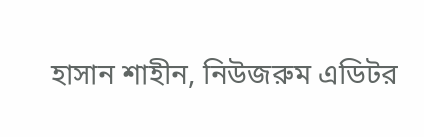হাসান শাহীন, নিউজরুম এডিটর